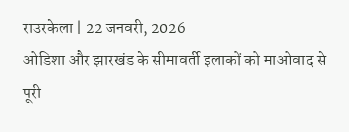राउरकेला | 22 जनवरी, 2026
ओडिशा और झारखंड के सीमावर्ती इलाकों को माओवाद से पूरी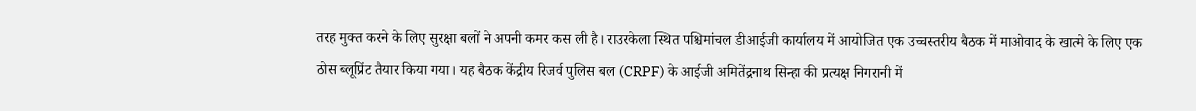तरह मुक्त करने के लिए सुरक्षा बलों ने अपनी कमर कस ली है। राउरकेला स्थित पश्चिमांचल डीआईजी कार्यालय में आयोजित एक उच्चस्तरीय बैठक में माओवाद के खात्मे के लिए एक ठोस ब्लूप्रिंट तैयार किया गया। यह बैठक केंद्रीय रिजर्व पुलिस बल (CRPF) के आईजी अमितेंद्रनाथ सिन्हा की प्रत्यक्ष निगरानी में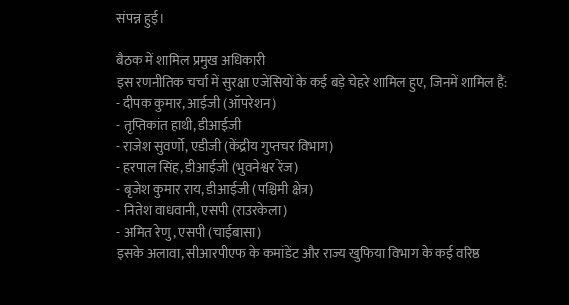संपन्न हुई।

बैठक में शामिल प्रमुख अधिकारी
इस रणनीतिक चर्चा में सुरक्षा एजेंसियों के कई बड़े चेहरे शामिल हुए, जिनमें शामिल हैं:
- दीपक कुमार, आईजी (ऑपरेशन)
- तृप्तिकांत हाथी, डीआईजी
- राजेश सुवर्णो, एडीजी (केंद्रीय गुप्तचर विभाग)
- हरपाल सिंह, डीआईजी (भुवनेश्वर रेंज)
- बृजेश कुमार राय, डीआईजी (पश्चिमी क्षेत्र)
- नितेश वाधवानी, एसपी (राउरकेला)
- अमित रेणु, एसपी (चाईबासा)
इसके अलावा, सीआरपीएफ के कमांडेंट और राज्य खुफिया विभाग के कई वरिष्ठ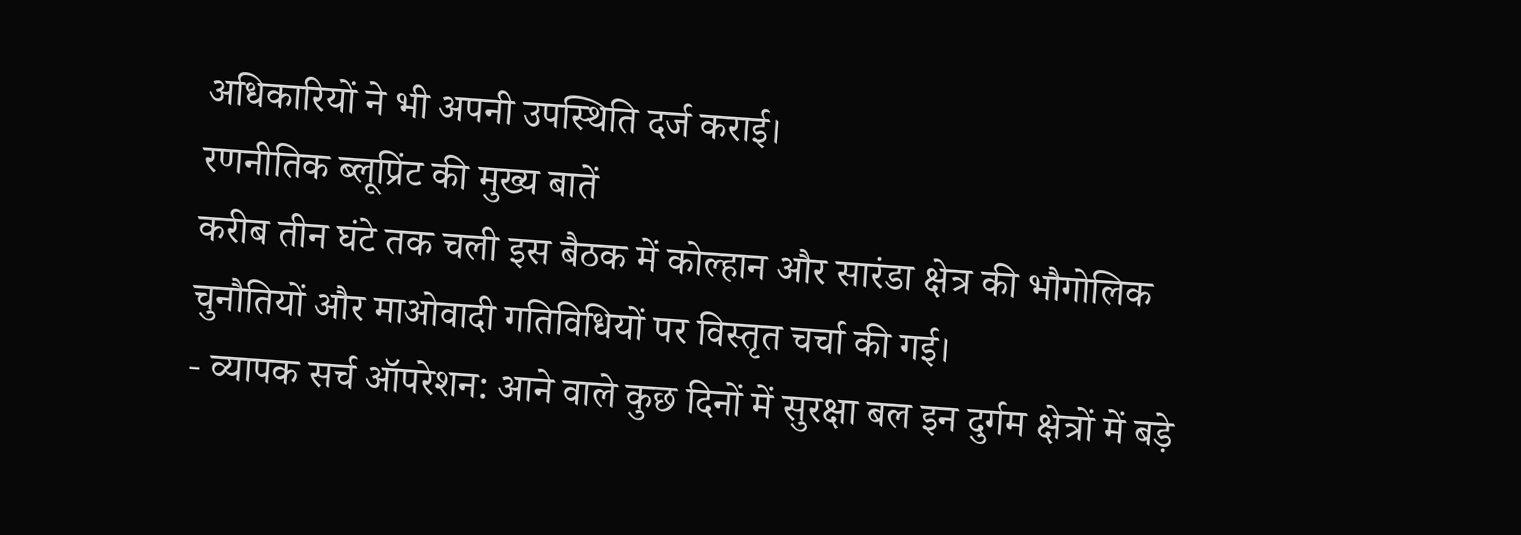अधिकारियों ने भी अपनी उपस्थिति दर्ज कराई।
रणनीतिक ब्लूप्रिंट की मुख्य बातें
करीब तीन घंटे तक चली इस बैठक में कोल्हान और सारंडा क्षेत्र की भौगोलिक चुनौतियों और माओवादी गतिविधियों पर विस्तृत चर्चा की गई।
- व्यापक सर्च ऑपरेशन: आने वाले कुछ दिनों में सुरक्षा बल इन दुर्गम क्षेत्रों में बड़े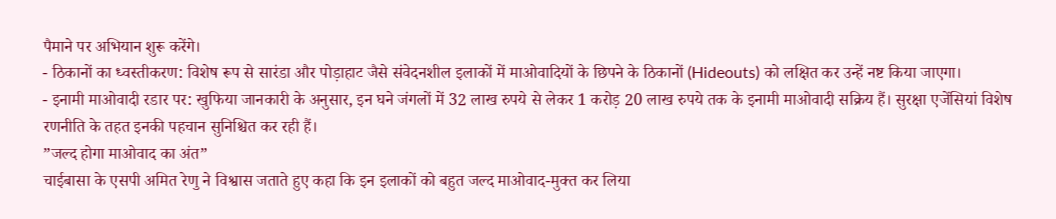पैमाने पर अभियान शुरू करेंगे।
- ठिकानों का ध्वस्तीकरण: विशेष रूप से सारंडा और पोड़ाहाट जैसे संवेदनशील इलाकों में माओवादियों के छिपने के ठिकानों (Hideouts) को लक्षित कर उन्हें नष्ट किया जाएगा।
- इनामी माओवादी रडार पर: खुफिया जानकारी के अनुसार, इन घने जंगलों में 32 लाख रुपये से लेकर 1 करोड़ 20 लाख रुपये तक के इनामी माओवादी सक्रिय हैं। सुरक्षा एजेंसियां विशेष रणनीति के तहत इनकी पहचान सुनिश्चित कर रही हैं।
”जल्द होगा माओवाद का अंत”
चाईबासा के एसपी अमित रेणु ने विश्वास जताते हुए कहा कि इन इलाकों को बहुत जल्द माओवाद-मुक्त कर लिया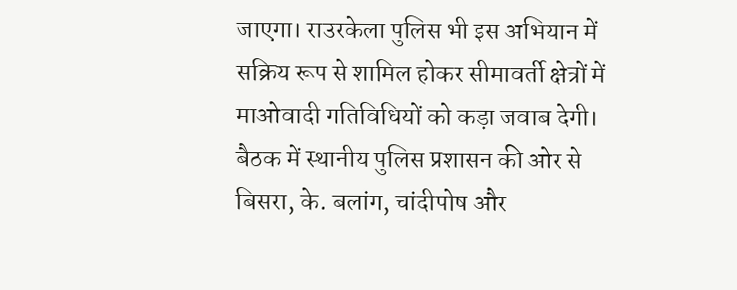जाएगा। राउरकेला पुलिस भी इस अभियान में सक्रिय रूप से शामिल होकर सीमावर्ती क्षेत्रों में माओवादी गतिविधियों को कड़ा जवाब देगी।
बैठक में स्थानीय पुलिस प्रशासन की ओर से बिसरा, के. बलांग, चांदीपोष और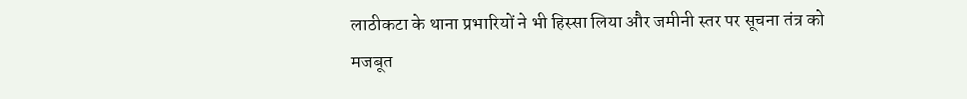लाठीकटा के थाना प्रभारियों ने भी हिस्सा लिया और जमीनी स्तर पर सूचना तंत्र को मजबूत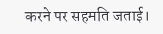करने पर सहमति जताई।